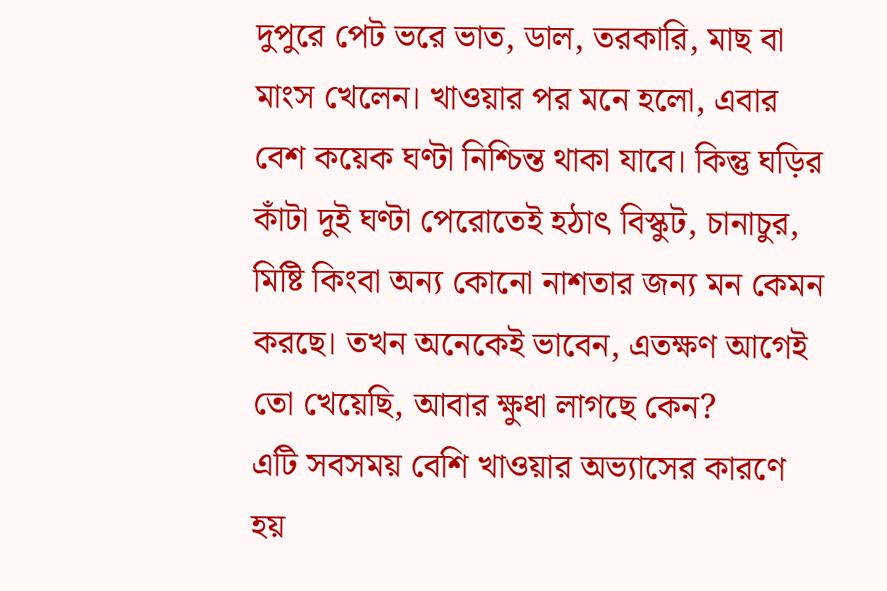দুপুরে পেট ভরে ভাত, ডাল, তরকারি, মাছ বা মাংস খেলেন। খাওয়ার পর মনে হলো, এবার বেশ কয়েক ঘণ্টা নিশ্চিন্ত থাকা যাবে। কিন্তু ঘড়ির কাঁটা দুই ঘণ্টা পেরোতেই হঠাৎ বিস্কুট, চানাচুর, মিষ্টি কিংবা অন্য কোনো নাশতার জন্য মন কেমন করছে। তখন অনেকেই ভাবেন, এতক্ষণ আগেই তো খেয়েছি, আবার ক্ষুধা লাগছে কেন?
এটি সবসময় বেশি খাওয়ার অভ্যাসের কারণে হয়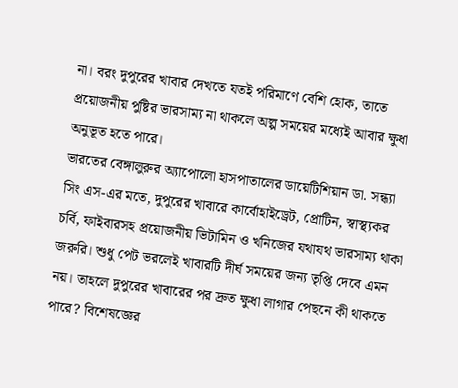না। বরং দুপুরের খাবার দেখতে যতই পরিমাণে বেশি হোক, তাতে প্রয়োজনীয় পুষ্টির ভারসাম্য না থাকলে অল্প সময়ের মধ্যেই আবার ক্ষুধা অনুভূত হতে পারে।
ভারতের বেঙ্গালুরুর অ্যাপোলো হাসপাতালের ডায়েটিশিয়ান ডা. সন্ধ্যা সিং এস-এর মতে, দুপুরের খাবারে কার্বোহাইড্রেট, প্রোটিন, স্বাস্থ্যকর চর্বি, ফাইবারসহ প্রয়োজনীয় ভিটামিন ও খনিজের যথাযথ ভারসাম্য থাকা জরুরি। শুধু পেট ভরলেই খাবারটি দীর্ঘ সময়ের জন্য তৃপ্তি দেবে এমন নয়। তাহলে দুপুরের খাবারের পর দ্রুত ক্ষুধা লাগার পেছনে কী থাকতে পারে? বিশেষজ্ঞের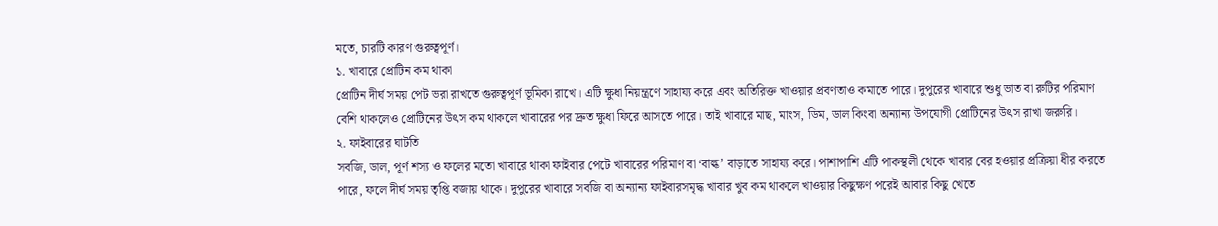মতে, চারটি কারণ গুরুত্বপূর্ণ।
১. খাবারে প্রোটিন কম থাকা
প্রোটিন দীর্ঘ সময় পেট ভরা রাখতে গুরুত্বপূর্ণ ভূমিকা রাখে। এটি ক্ষুধা নিয়ন্ত্রণে সাহায্য করে এবং অতিরিক্ত খাওয়ার প্রবণতাও কমাতে পারে। দুপুরের খাবারে শুধু ভাত বা রুটির পরিমাণ বেশি থাকলেও প্রোটিনের উৎস কম থাকলে খাবারের পর দ্রুত ক্ষুধা ফিরে আসতে পারে। তাই খাবারে মাছ, মাংস, ডিম, ডাল কিংবা অন্যান্য উপযোগী প্রোটিনের উৎস রাখা জরুরি।
২. ফাইবারের ঘাটতি
সবজি, ডাল, পূর্ণ শস্য ও ফলের মতো খাবারে থাকা ফাইবার পেটে খাবারের পরিমাণ বা ‘বাল্ক’ বাড়াতে সাহায্য করে। পাশাপাশি এটি পাকস্থলী থেকে খাবার বের হওয়ার প্রক্রিয়া ধীর করতে পারে, ফলে দীর্ঘ সময় তৃপ্তি বজায় থাকে। দুপুরের খাবারে সবজি বা অন্যান্য ফাইবারসমৃদ্ধ খাবার খুব কম থাকলে খাওয়ার কিছুক্ষণ পরেই আবার কিছু খেতে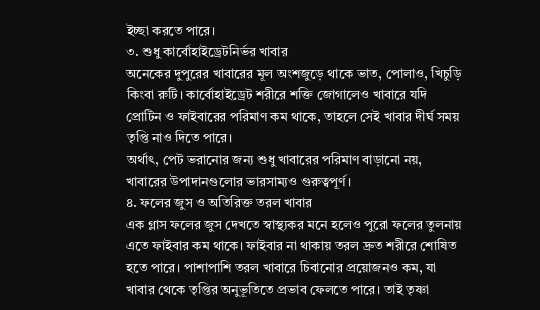ইচ্ছা করতে পারে।
৩. শুধু কার্বোহাইড্রেটনির্ভর খাবার
অনেকের দুপুরের খাবারের মূল অংশজুড়ে থাকে ভাত, পোলাও, খিচুড়ি কিংবা রুটি। কার্বোহাইড্রেট শরীরে শক্তি জোগালেও খাবারে যদি প্রোটিন ও ফাইবারের পরিমাণ কম থাকে, তাহলে সেই খাবার দীর্ঘ সময় তৃপ্তি নাও দিতে পারে।
অর্থাৎ, পেট ভরানোর জন্য শুধু খাবারের পরিমাণ বাড়ানো নয়, খাবারের উপাদানগুলোর ভারসাম্যও গুরুত্বপূর্ণ।
৪. ফলের জুস ও অতিরিক্ত তরল খাবার
এক গ্লাস ফলের জুস দেখতে স্বাস্থ্যকর মনে হলেও পুরো ফলের তুলনায় এতে ফাইবার কম থাকে। ফাইবার না থাকায় তরল দ্রুত শরীরে শোষিত হতে পারে। পাশাপাশি তরল খাবারে চিবানোর প্রয়োজনও কম, যা খাবার থেকে তৃপ্তির অনুভূতিতে প্রভাব ফেলতে পারে। তাই তৃষ্ণা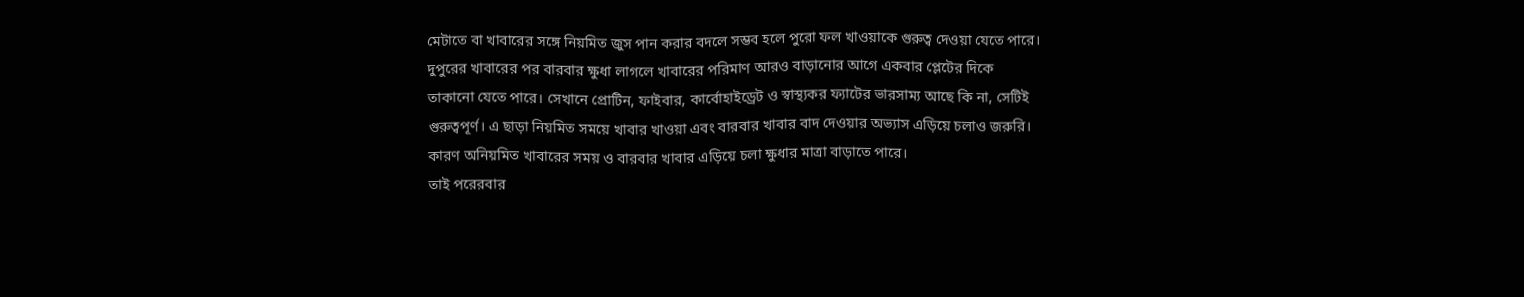মেটাতে বা খাবারের সঙ্গে নিয়মিত জুস পান করার বদলে সম্ভব হলে পুরো ফল খাওয়াকে গুরুত্ব দেওয়া যেতে পারে।
দুপুরের খাবারের পর বারবার ক্ষুধা লাগলে খাবারের পরিমাণ আরও বাড়ানোর আগে একবার প্লেটের দিকে তাকানো যেতে পারে। সেখানে প্রোটিন, ফাইবার, কার্বোহাইড্রেট ও স্বাস্থ্যকর ফ্যাটের ভারসাম্য আছে কি না, সেটিই গুরুত্বপূর্ণ। এ ছাড়া নিয়মিত সময়ে খাবার খাওয়া এবং বারবার খাবার বাদ দেওয়ার অভ্যাস এড়িয়ে চলাও জরুরি। কারণ অনিয়মিত খাবারের সময় ও বারবার খাবার এড়িয়ে চলা ক্ষুধার মাত্রা বাড়াতে পারে।
তাই পরেরবার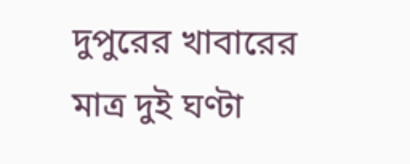দুপুরের খাবারের মাত্র দুই ঘণ্টা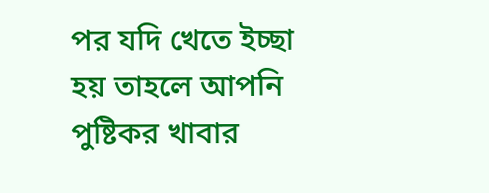পর যদি খেতে ইচ্ছা হয় তাহলে আপনি পুষ্টিকর খাবার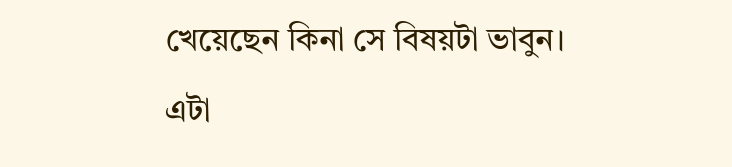খেয়েছেন কিনা সে বিষয়টা ভাবুন। এটা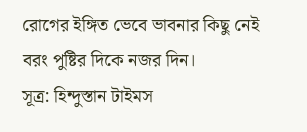রোগের ইঙ্গিত ভেবে ভাবনার কিছু নেই বরং পুষ্টির দিকে নজর দিন।
সূত্র: হিন্দুস্তান টাইমস